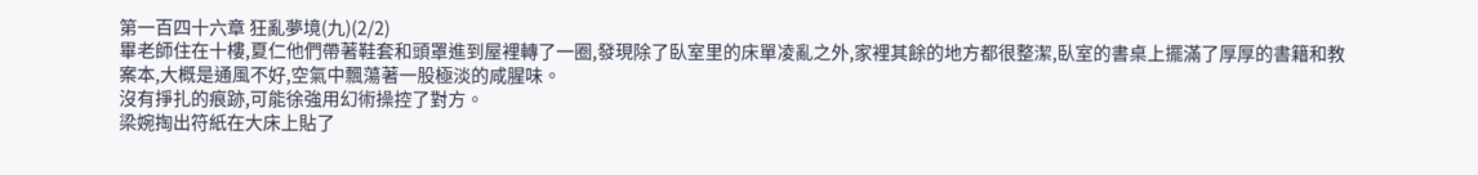第一百四十六章 狂亂夢境(九)(2/2)
畢老師住在十樓,夏仁他們帶著鞋套和頭罩進到屋裡轉了一圈,發現除了臥室里的床單凌亂之外,家裡其餘的地方都很整潔,臥室的書桌上擺滿了厚厚的書籍和教案本,大概是通風不好,空氣中飄蕩著一股極淡的咸腥味。
沒有掙扎的痕跡,可能徐強用幻術操控了對方。
梁婉掏出符紙在大床上貼了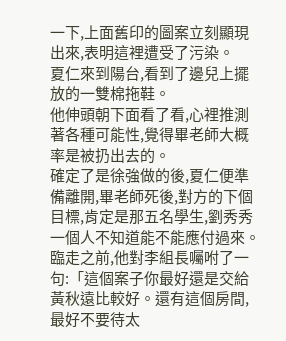一下,上面舊印的圖案立刻顯現出來,表明這裡遭受了污染。
夏仁來到陽台,看到了邊兒上擺放的一雙棉拖鞋。
他伸頭朝下面看了看,心裡推測著各種可能性,覺得畢老師大概率是被扔出去的。
確定了是徐強做的後,夏仁便準備離開,畢老師死後,對方的下個目標,肯定是那五名學生,劉秀秀一個人不知道能不能應付過來。
臨走之前,他對李組長囑咐了一句:「這個案子你最好還是交給黃秋遠比較好。還有這個房間,最好不要待太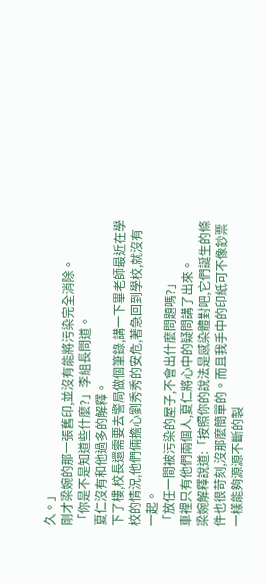久。」
剛才梁婉的那一張舊印,並沒有能將污染完全消除。
「你是不是知道些什麼?」李組長問道。
夏仁沒有和他過多的解釋。
下了樓,校長還需要去警局做個筆錄,講一下畢老師最近在學校的情況,他們倆擔心劉秀秀的安危,著急回到學校,就沒有一起。
「放任一間被污染的屋子,不會出什麼問題嗎?」
車裡只有他們兩個人,夏仁將心中的疑問講了出來。
梁婉解釋說道:「按照你的說法是感染體對吧,它們誕生的條件也很苛刻,沒那麼簡單的。而且我手中的印紙可不像鈔票一樣能夠源源不斷的製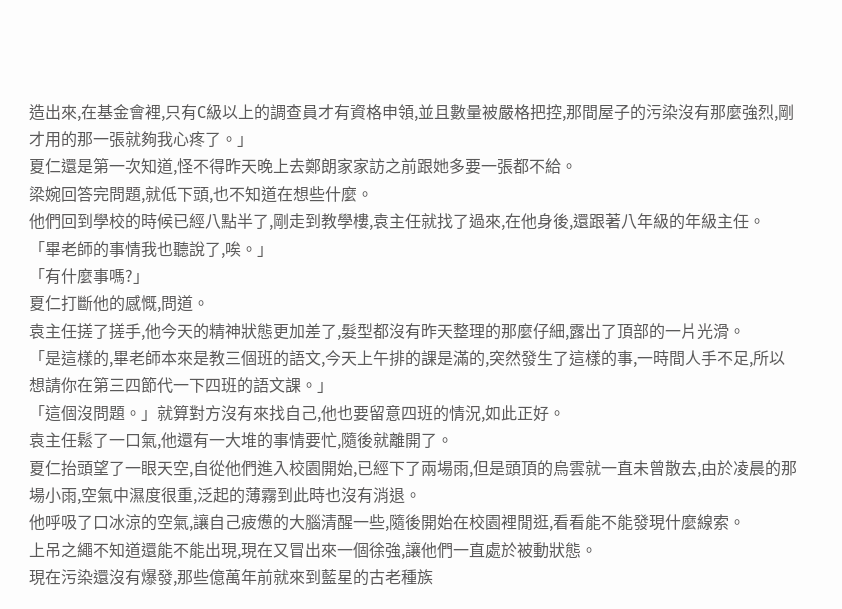造出來,在基金會裡,只有C級以上的調查員才有資格申領,並且數量被嚴格把控,那間屋子的污染沒有那麼強烈,剛才用的那一張就夠我心疼了。」
夏仁還是第一次知道,怪不得昨天晚上去鄭朗家家訪之前跟她多要一張都不給。
梁婉回答完問題,就低下頭,也不知道在想些什麼。
他們回到學校的時候已經八點半了,剛走到教學樓,袁主任就找了過來,在他身後,還跟著八年級的年級主任。
「畢老師的事情我也聽說了,唉。」
「有什麼事嗎?」
夏仁打斷他的感慨,問道。
袁主任搓了搓手,他今天的精神狀態更加差了,髮型都沒有昨天整理的那麼仔細,露出了頂部的一片光滑。
「是這樣的,畢老師本來是教三個班的語文,今天上午排的課是滿的,突然發生了這樣的事,一時間人手不足,所以想請你在第三四節代一下四班的語文課。」
「這個沒問題。」就算對方沒有來找自己,他也要留意四班的情況,如此正好。
袁主任鬆了一口氣,他還有一大堆的事情要忙,隨後就離開了。
夏仁抬頭望了一眼天空,自從他們進入校園開始,已經下了兩場雨,但是頭頂的烏雲就一直未曾散去,由於凌晨的那場小雨,空氣中濕度很重,泛起的薄霧到此時也沒有消退。
他呼吸了口冰涼的空氣,讓自己疲憊的大腦清醒一些,隨後開始在校園裡閒逛,看看能不能發現什麼線索。
上吊之繩不知道還能不能出現,現在又冒出來一個徐強,讓他們一直處於被動狀態。
現在污染還沒有爆發,那些億萬年前就來到藍星的古老種族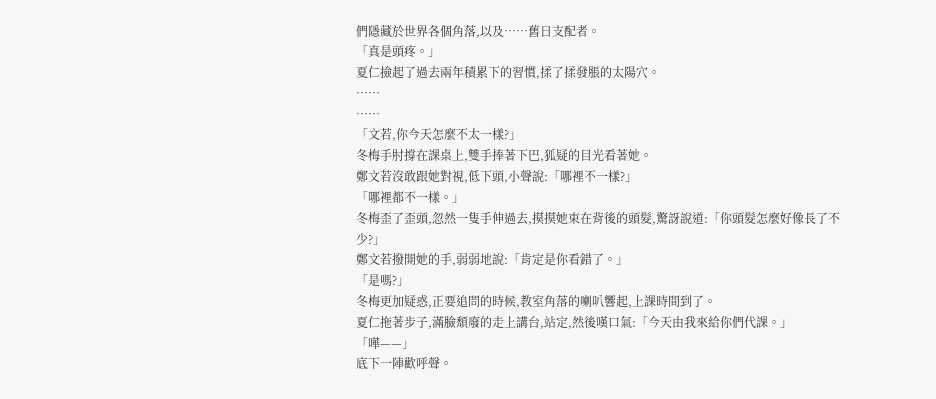們隱藏於世界各個角落,以及……舊日支配者。
「真是頭疼。」
夏仁撿起了過去兩年積累下的習慣,揉了揉發脹的太陽穴。
……
……
「文若,你今天怎麼不太一樣?」
冬梅手肘撐在課桌上,雙手捧著下巴,狐疑的目光看著她。
鄭文若沒敢跟她對視,低下頭,小聲說:「哪裡不一樣?」
「哪裡都不一樣。」
冬梅歪了歪頭,忽然一隻手伸過去,摸摸她束在背後的頭髮,驚訝說道:「你頭髮怎麼好像長了不少?」
鄭文若撥開她的手,弱弱地說:「肯定是你看錯了。」
「是嗎?」
冬梅更加疑惑,正要追問的時候,教室角落的喇叭響起,上課時間到了。
夏仁拖著步子,滿臉頹廢的走上講台,站定,然後嘆口氣:「今天由我來給你們代課。」
「嘩——」
底下一陣歡呼聲。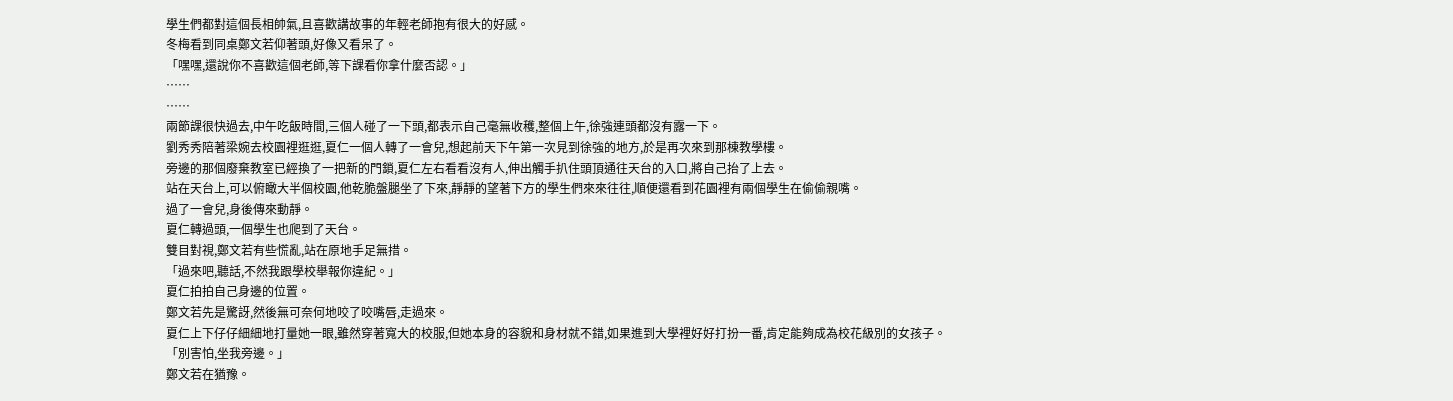學生們都對這個長相帥氣,且喜歡講故事的年輕老師抱有很大的好感。
冬梅看到同桌鄭文若仰著頭,好像又看呆了。
「嘿嘿,還說你不喜歡這個老師,等下課看你拿什麼否認。」
……
……
兩節課很快過去,中午吃飯時間,三個人碰了一下頭,都表示自己毫無收穫,整個上午,徐強連頭都沒有露一下。
劉秀秀陪著梁婉去校園裡逛逛,夏仁一個人轉了一會兒,想起前天下午第一次見到徐強的地方,於是再次來到那棟教學樓。
旁邊的那個廢棄教室已經換了一把新的門鎖,夏仁左右看看沒有人,伸出觸手扒住頭頂通往天台的入口,將自己抬了上去。
站在天台上,可以俯瞰大半個校園,他乾脆盤腿坐了下來,靜靜的望著下方的學生們來來往往,順便還看到花園裡有兩個學生在偷偷親嘴。
過了一會兒,身後傳來動靜。
夏仁轉過頭,一個學生也爬到了天台。
雙目對視,鄭文若有些慌亂,站在原地手足無措。
「過來吧,聽話,不然我跟學校舉報你違紀。」
夏仁拍拍自己身邊的位置。
鄭文若先是驚訝,然後無可奈何地咬了咬嘴唇,走過來。
夏仁上下仔仔細細地打量她一眼,雖然穿著寬大的校服,但她本身的容貌和身材就不錯,如果進到大學裡好好打扮一番,肯定能夠成為校花級別的女孩子。
「別害怕,坐我旁邊。」
鄭文若在猶豫。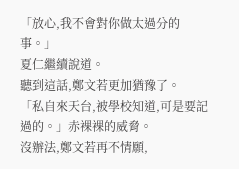「放心,我不會對你做太過分的事。」
夏仁繼續說道。
聽到這話,鄭文若更加猶豫了。
「私自來天台,被學校知道,可是要記過的。」赤裸裸的威脅。
沒辦法,鄭文若再不情願,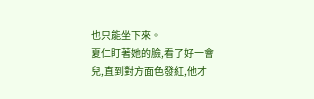也只能坐下來。
夏仁盯著她的臉,看了好一會兒,直到對方面色發紅,他才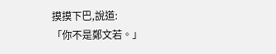摸摸下巴,說道:
「你不是鄭文若。」